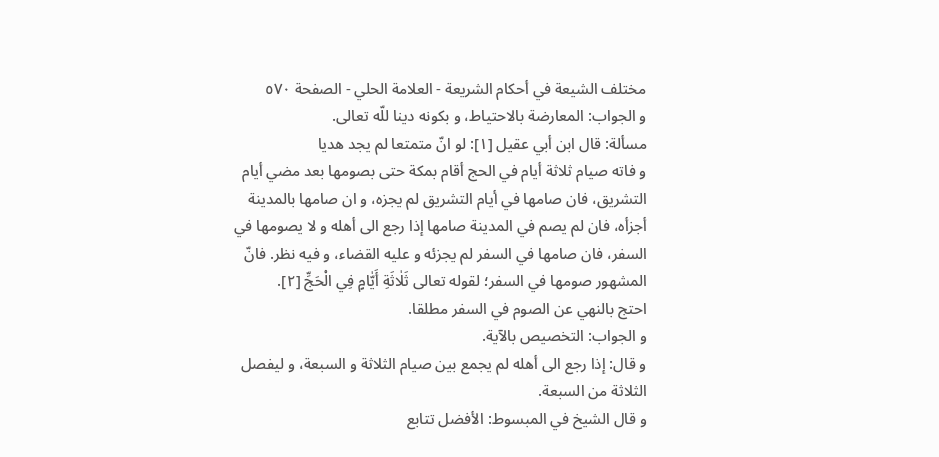مختلف الشيعة في أحكام الشريعة - العلامة الحلي - الصفحة ٥٧٠
و الجواب: المعارضة بالاحتياط، و بكونه دينا للّه تعالى.
مسألة: قال ابن أبي عقيل [١]: لو انّ متمتعا لم يجد هديا
و فاته صيام ثلاثة أيام في الحج أقام بمكة حتى بصومها بعد مضي أيام التشريق، فان صامها في أيام التشريق لم يجزه، و ان صامها بالمدينة أجزأه، فان لم يصم في المدينة صامها إذا رجع الى أهله و لا يصومها في السفر، فان صامها في السفر لم يجزئه و عليه القضاء، و فيه نظر. فانّ المشهور صومها في السفر؛ لقوله تعالى ثَلٰاثَةِ أَيّٰامٍ فِي الْحَجِّ [٢].
احتج بالنهي عن الصوم في السفر مطلقا.
و الجواب: التخصيص بالآية.
و قال: إذا رجع الى أهله لم يجمع بين صيام الثلاثة و السبعة، و ليفصل الثلاثة من السبعة.
و قال الشيخ في المبسوط: الأفضل تتابع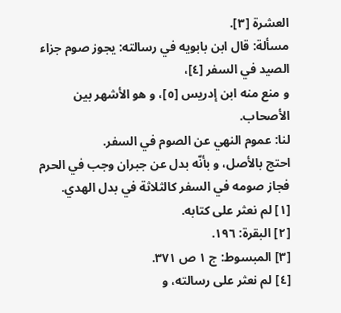العشرة [٣].
مسألة: قال ابن بابويه في رسالته: يجوز صوم جزاء الصيد في السفر [٤]،
و منع منه ابن إدريس [٥]، و هو الأشهر بين الأصحاب.
لنا: عموم النهي عن الصوم في السفر.
احتج بالأصل، و بأنّه بدل عن جبران وجب في الحرم فجاز صومه في السفر كالثلاثة في بدل الهدي.
[١] لم نعثر على كتابه.
[٢] البقرة: ١٩٦.
[٣] المبسوط: ج ١ ص ٣٧١.
[٤] لم نعثر على رسالته، و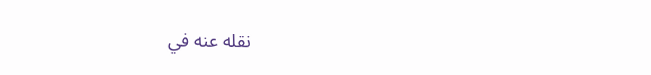نقله عنه في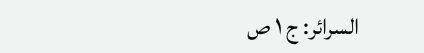السرائر: ج ١ ص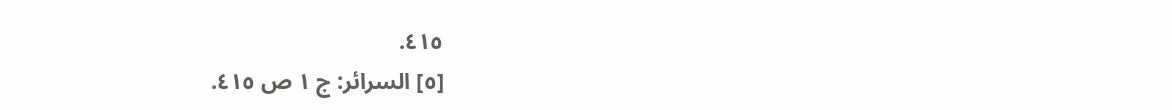٤١٥.
[٥] السرائر: ج ١ ص ٤١٥.